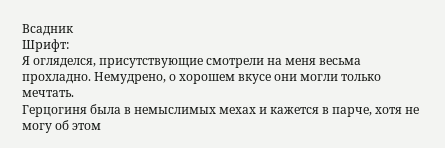Всадник
Шрифт:
Я огляделся, присутствующие смотрели на меня весьма прохладно. Немудрено, о хорошем вкусе они могли только мечтать.
Герцогиня была в немыслимых мехах и кажется в парче, хотя не могу об этом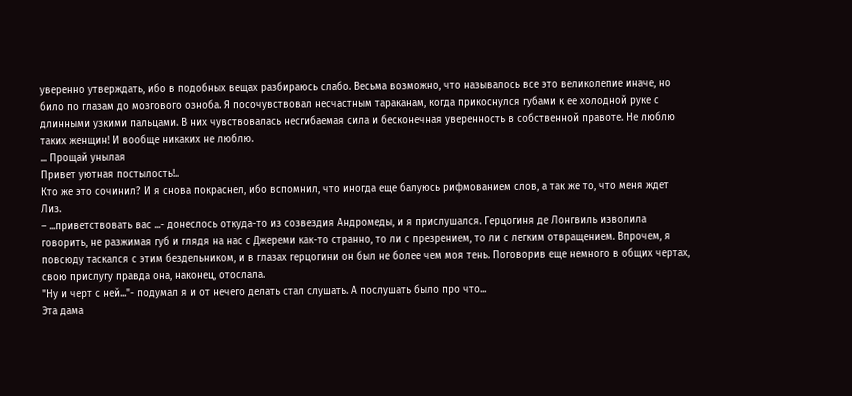уверенно утверждать, ибо в подобных вещах разбираюсь слабо. Весьма возможно, что называлось все это великолепие иначе, но било по глазам до мозгового озноба. Я посочувствовал несчастным тараканам, когда прикоснулся губами к ее холодной руке с длинными узкими пальцами. В них чувствовалась несгибаемая сила и бесконечная уверенность в собственной правоте. Не люблю таких женщин! И вообще никаких не люблю.
... Прощай унылая
Привет уютная постылость!..
Кто же это сочинил? И я снова покраснел, ибо вспомнил, что иногда еще балуюсь рифмованием слов, а так же то, что меня ждет Лиз.
– ...приветствовать вас ...- донеслось откуда-то из созвездия Андромеды, и я прислушался. Герцогиня де Лонгвиль изволила говорить, не разжимая губ и глядя на нас с Джереми как-то странно, то ли с презрением, то ли с легким отвращением. Впрочем, я повсюду таскался с этим бездельником, и в глазах герцогини он был не более чем моя тень. Поговорив еще немного в общих чертах, свою прислугу правда она, наконец, отослала.
"Ну и черт с ней..."- подумал я и от нечего делать стал слушать. А послушать было про что...
Эта дама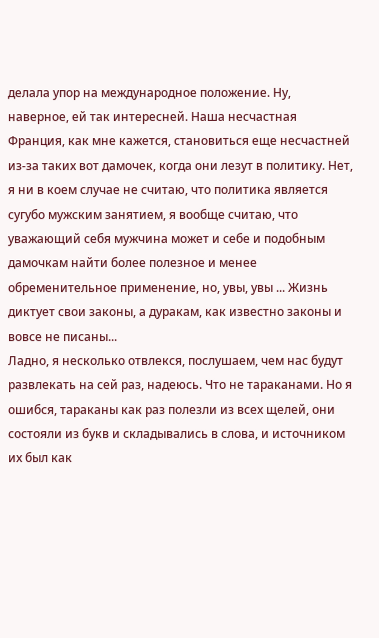делала упор на международное положение. Ну, наверное, ей так интересней. Наша несчастная Франция, как мне кажется, становиться еще несчастней из-за таких вот дамочек, когда они лезут в политику. Нет, я ни в коем случае не считаю, что политика является сугубо мужским занятием, я вообще считаю, что уважающий себя мужчина может и себе и подобным дамочкам найти более полезное и менее обременительное применение, но, увы, увы ... Жизнь диктует свои законы, а дуракам, как известно законы и вовсе не писаны...
Ладно, я несколько отвлекся, послушаем, чем нас будут развлекать на сей раз, надеюсь. Что не тараканами. Но я ошибся, тараканы как раз полезли из всех щелей, они состояли из букв и складывались в слова, и источником их был как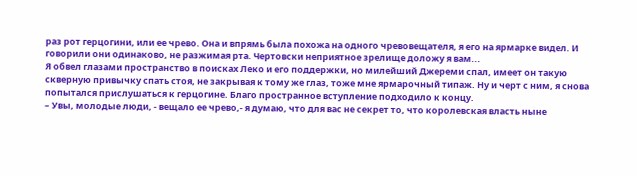раз рот герцогини, или ее чрево. Она и впрямь была похожа на одного чревовещателя, я его на ярмарке видел. И говорили они одинаково, не разжимая рта. Чертовски неприятное зрелище доложу я вам...
Я обвел глазами пространство в поисках Леко и его поддержки, но милейший Джереми спал, имеет он такую скверную привычку спать стоя, не закрывая к тому же глаз, тоже мне ярмарочный типаж. Ну и черт с ним, я снова попытался прислушаться к герцогине. Благо пространное вступление подходило к концу.
– Увы, молодые люди, - вещало ее чрево,- я думаю, что для вас не секрет то, что королевская власть ныне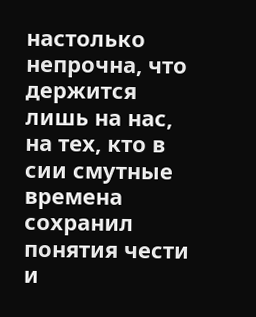настолько непрочна, что держится лишь на нас, на тех, кто в сии смутные времена сохранил понятия чести и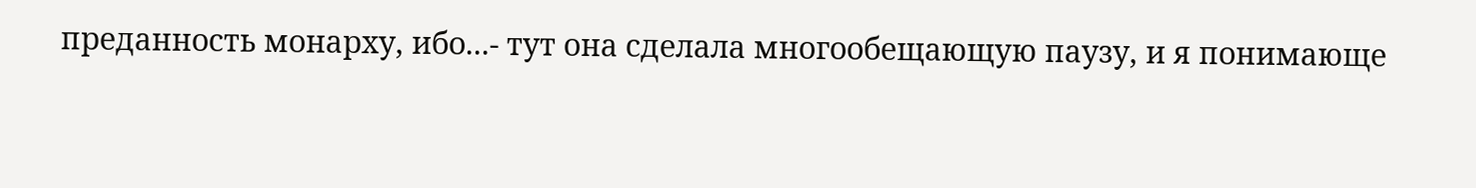преданность монарху, ибо...- тут она сделала многообещающую паузу, и я понимающе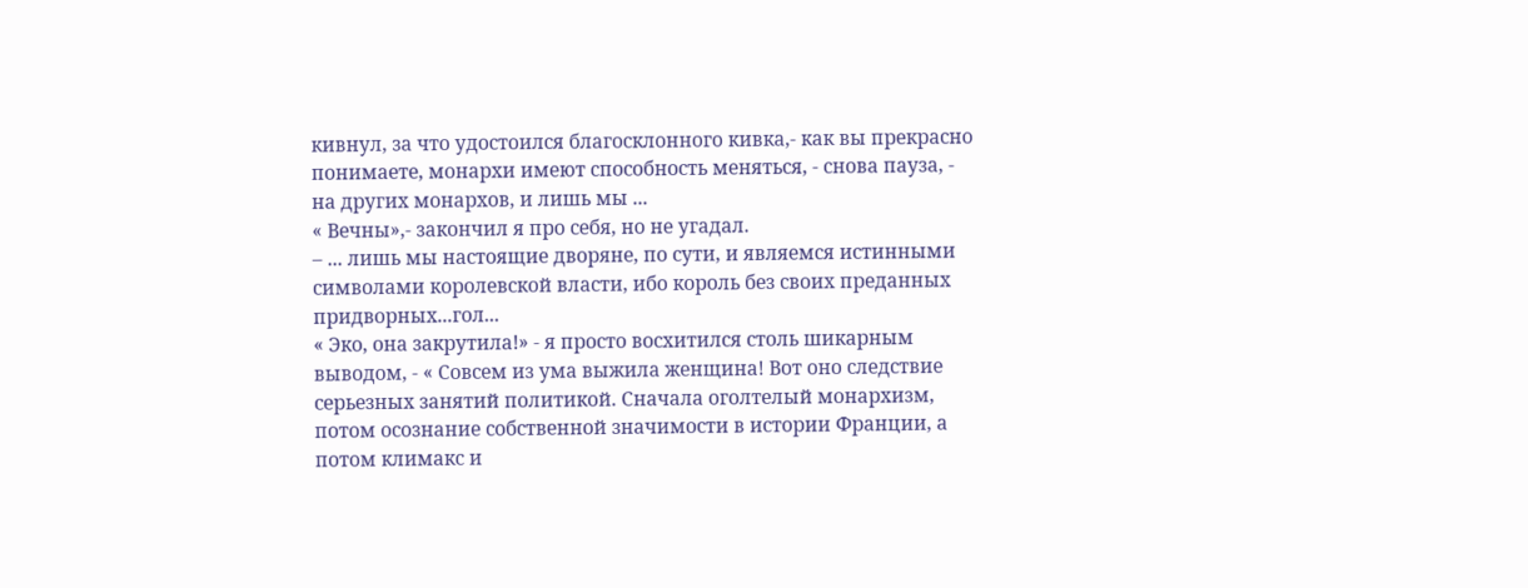кивнул, за что удостоился благосклонного кивка,- как вы прекрасно понимаете, монархи имеют способность меняться, - снова пауза, - на других монархов, и лишь мы ...
« Вечны»,- закончил я про себя, но не угадал.
– ... лишь мы настоящие дворяне, по сути, и являемся истинными символами королевской власти, ибо король без своих преданных придворных...гол...
« Эко, она закрутила!» - я просто восхитился столь шикарным выводом, - « Совсем из ума выжила женщина! Вот оно следствие серьезных занятий политикой. Сначала оголтелый монархизм, потом осознание собственной значимости в истории Франции, а потом климакс и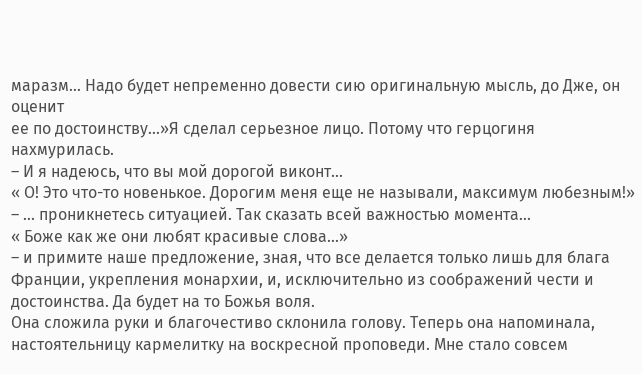маразм... Надо будет непременно довести сию оригинальную мысль, до Дже, он оценит
ее по достоинству...»Я сделал серьезное лицо. Потому что герцогиня нахмурилась.
– И я надеюсь, что вы мой дорогой виконт...
« О! Это что-то новенькое. Дорогим меня еще не называли, максимум любезным!»
– ... проникнетесь ситуацией. Так сказать всей важностью момента...
« Боже как же они любят красивые слова...»
– и примите наше предложение, зная, что все делается только лишь для блага Франции, укрепления монархии, и, исключительно из соображений чести и достоинства. Да будет на то Божья воля.
Она сложила руки и благочестиво склонила голову. Теперь она напоминала, настоятельницу кармелитку на воскресной проповеди. Мне стало совсем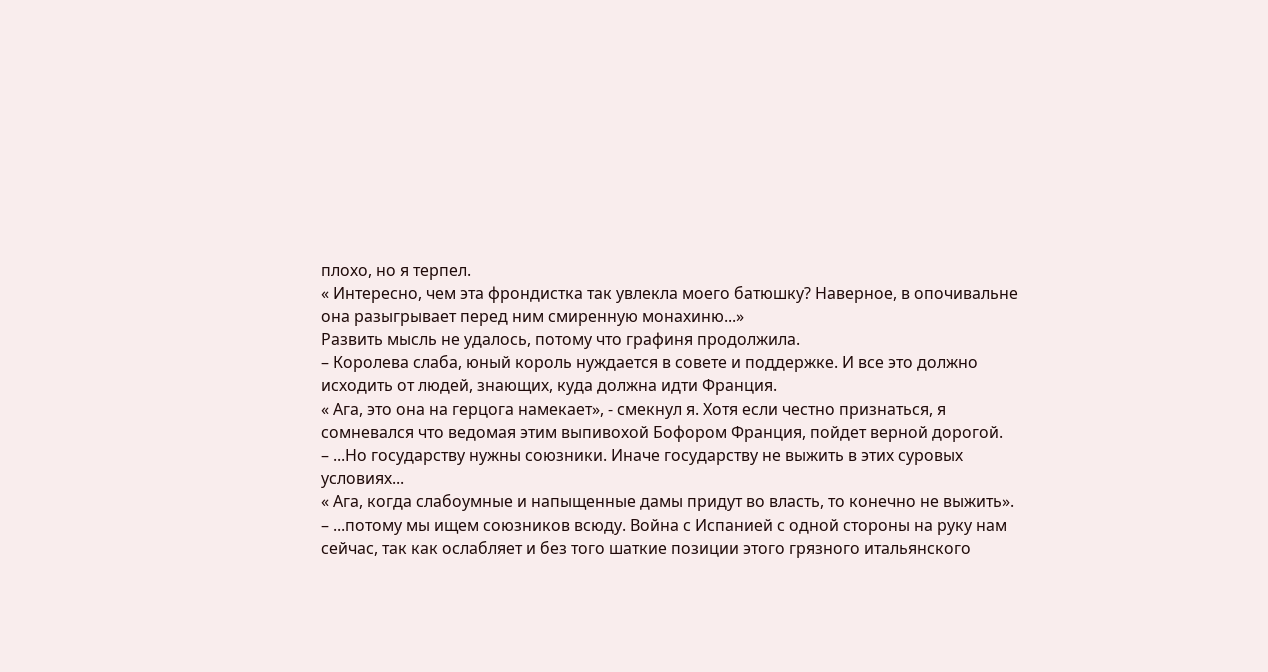плохо, но я терпел.
« Интересно, чем эта фрондистка так увлекла моего батюшку? Наверное, в опочивальне она разыгрывает перед ним смиренную монахиню...»
Развить мысль не удалось, потому что графиня продолжила.
– Королева слаба, юный король нуждается в совете и поддержке. И все это должно исходить от людей, знающих, куда должна идти Франция.
« Ага, это она на герцога намекает», - смекнул я. Хотя если честно признаться, я сомневался что ведомая этим выпивохой Бофором Франция, пойдет верной дорогой.
– ...Но государству нужны союзники. Иначе государству не выжить в этих суровых условиях...
« Ага, когда слабоумные и напыщенные дамы придут во власть, то конечно не выжить».
– ...потому мы ищем союзников всюду. Война с Испанией с одной стороны на руку нам сейчас, так как ослабляет и без того шаткие позиции этого грязного итальянского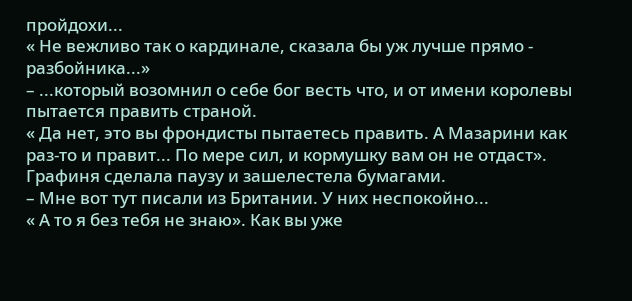пройдохи...
« Не вежливо так о кардинале, сказала бы уж лучше прямо - разбойника...»
– ...который возомнил о себе бог весть что, и от имени королевы пытается править страной.
« Да нет, это вы фрондисты пытаетесь править. А Мазарини как раз-то и правит... По мере сил, и кормушку вам он не отдаст».
Графиня сделала паузу и зашелестела бумагами.
– Мне вот тут писали из Британии. У них неспокойно...
« А то я без тебя не знаю». Как вы уже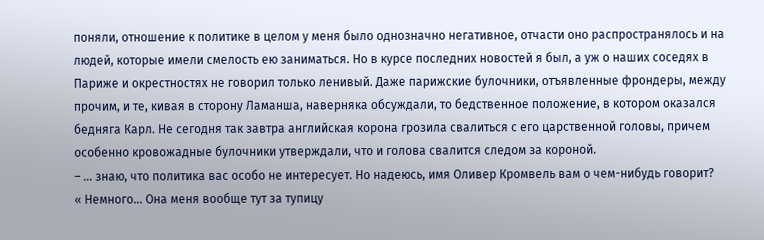поняли, отношение к политике в целом у меня было однозначно негативное, отчасти оно распространялось и на людей, которые имели смелость ею заниматься. Но в курсе последних новостей я был, а уж о наших соседях в Париже и окрестностях не говорил только ленивый. Даже парижские булочники, отъявленные фрондеры, между прочим, и те, кивая в сторону Ламанша, наверняка обсуждали, то бедственное положение, в котором оказался бедняга Карл. Не сегодня так завтра английская корона грозила свалиться с его царственной головы, причем особенно кровожадные булочники утверждали, что и голова свалится следом за короной.
– ... знаю, что политика вас особо не интересует. Но надеюсь, имя Оливер Кромвель вам о чем-нибудь говорит?
« Немного... Она меня вообще тут за тупицу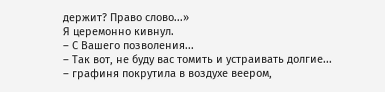держит? Право слово...»
Я церемонно кивнул.
– С Вашего позволения...
– Так вот, не буду вас томить и устраивать долгие...
– графиня покрутила в воздухе веером,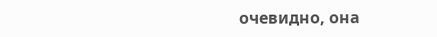очевидно, она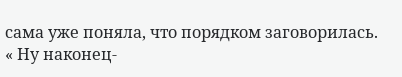сама уже поняла, что порядком заговорилась.
« Ну наконец-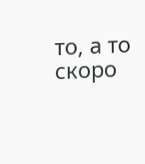то, а то скоро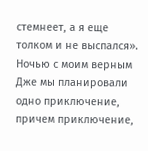стемнеет, а я еще толком и не выспался».
Ночью с моим верным Дже мы планировали одно приключение, причем приключение,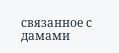связанное с дамами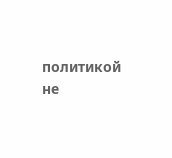политикой не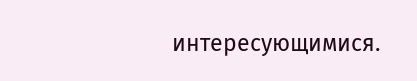интересующимися.